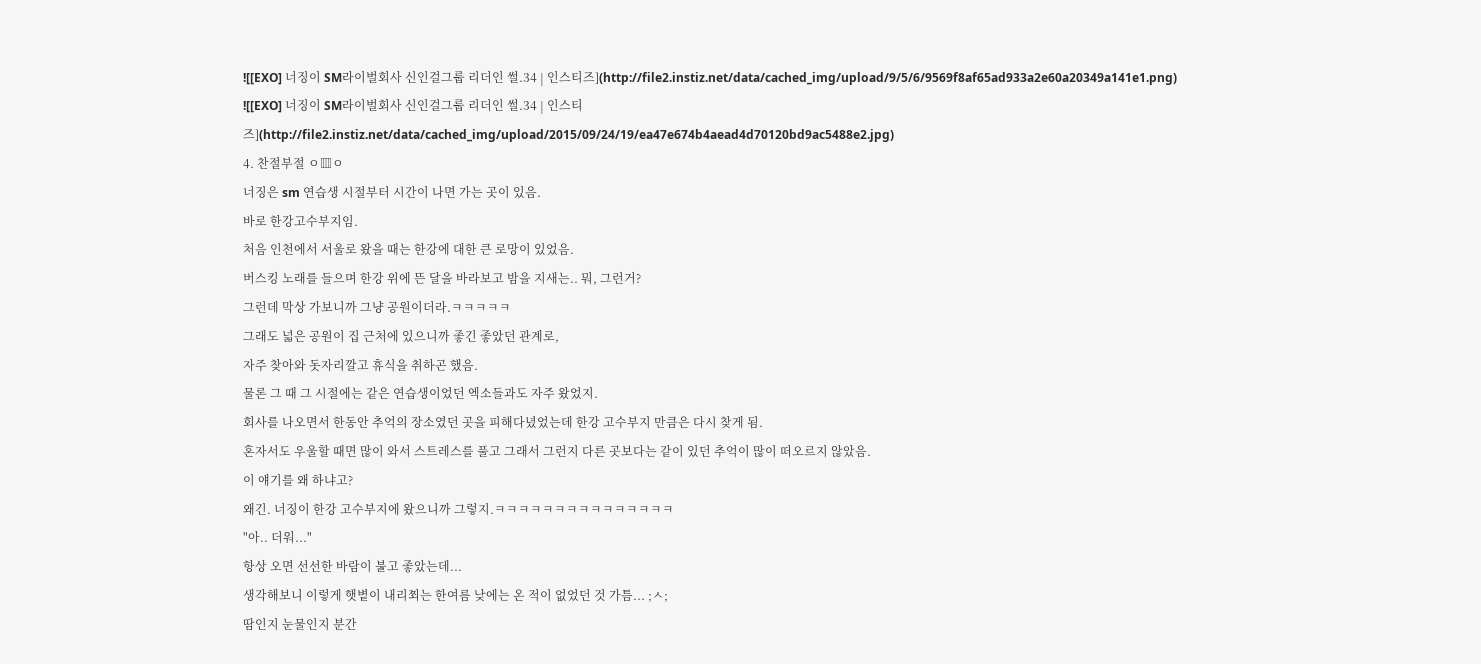![[EXO] 너징이 SM라이벌회사 신인걸그룹 리더인 썰.34 | 인스티즈](http://file2.instiz.net/data/cached_img/upload/9/5/6/9569f8af65ad933a2e60a20349a141e1.png)
![[EXO] 너징이 SM라이벌회사 신인걸그룹 리더인 썰.34 | 인스티즈](http://file2.instiz.net/data/cached_img/upload/2015/09/24/19/ea47e674b4aead4d70120bd9ac5488e2.jpg)
4. 찬절부절 ㅇ▥ㅇ
너징은 sm 연습생 시절부터 시간이 나면 가는 곳이 있음.
바로 한강고수부지임.
처음 인천에서 서울로 왔을 때는 한강에 대한 큰 로망이 있었음.
버스킹 노래를 들으며 한강 위에 뜬 달을 바라보고 밤을 지새는.. 뭐, 그런거?
그런데 막상 가보니까 그냥 공원이더라.ㅋㅋㅋㅋㅋ
그래도 넓은 공원이 집 근처에 있으니까 좋긴 좋았던 관계로,
자주 찾아와 돗자리깔고 휴식을 취하곤 했음.
물론 그 때 그 시절에는 같은 연습생이었던 엑소들과도 자주 왔었지.
회사를 나오면서 한동안 추억의 장소였던 곳을 피해다녔었는데 한강 고수부지 만큼은 다시 찾게 됨.
혼자서도 우울할 때면 많이 와서 스트레스를 풀고 그래서 그런지 다른 곳보다는 같이 있던 추억이 많이 떠오르지 않았음.
이 얘기를 왜 하냐고?
왜긴. 너징이 한강 고수부지에 왔으니까 그렇지.ㅋㅋㅋㅋㅋㅋㅋㅋㅋㅋㅋㅋㅋㅋㅋ
"아.. 더워..."
항상 오면 선선한 바람이 불고 좋았는데...
생각해보니 이렇게 햇볕이 내리쬐는 한여름 낮에는 온 적이 없었던 것 가틈... ;ㅅ;
땀인지 눈물인지 분간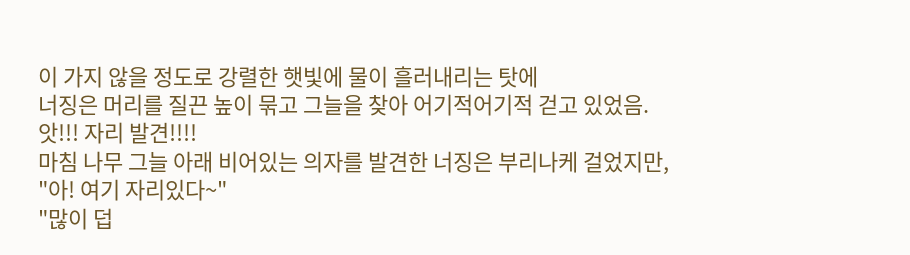이 가지 않을 정도로 강렬한 햇빛에 물이 흘러내리는 탓에
너징은 머리를 질끈 높이 묶고 그늘을 찾아 어기적어기적 걷고 있었음.
앗!!! 자리 발견!!!!
마침 나무 그늘 아래 비어있는 의자를 발견한 너징은 부리나케 걸었지만,
"아! 여기 자리있다~"
"많이 덥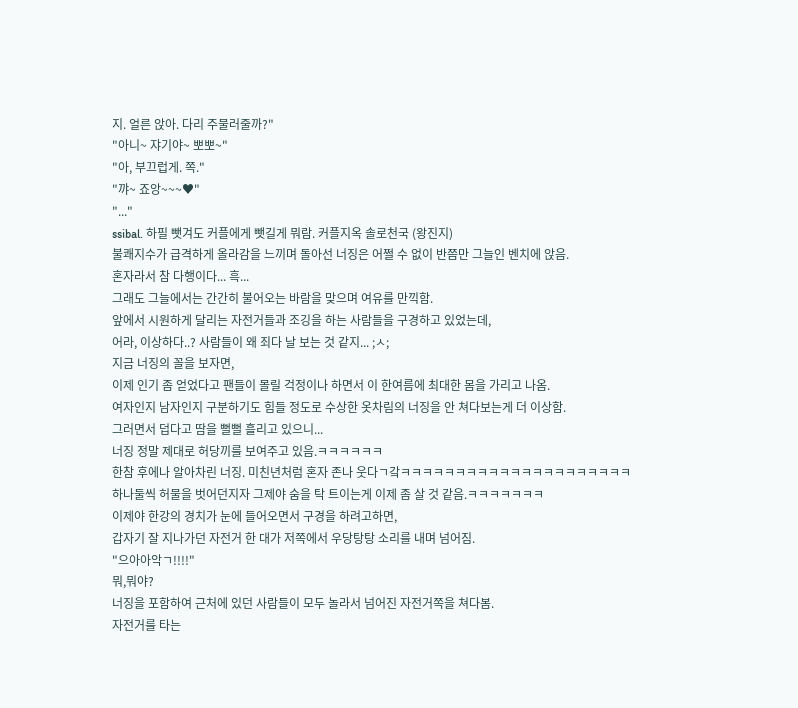지. 얼른 앉아. 다리 주물러줄까?"
"아니~ 쟈기야~ 뽀뽀~"
"아, 부끄럽게. 쪽."
"꺄~ 죠앙~~~♥"
"..."
ssibal. 하필 뺏겨도 커플에게 뺏길게 뭐람. 커플지옥 솔로천국 (왕진지)
불쾌지수가 급격하게 올라감을 느끼며 돌아선 너징은 어쩔 수 없이 반쯤만 그늘인 벤치에 앉음.
혼자라서 참 다행이다... 흑...
그래도 그늘에서는 간간히 불어오는 바람을 맞으며 여유를 만끽함.
앞에서 시원하게 달리는 자전거들과 조깅을 하는 사람들을 구경하고 있었는데,
어라, 이상하다..? 사람들이 왜 죄다 날 보는 것 같지... ;ㅅ;
지금 너징의 꼴을 보자면,
이제 인기 좀 얻었다고 팬들이 몰릴 걱정이나 하면서 이 한여름에 최대한 몸을 가리고 나옴.
여자인지 남자인지 구분하기도 힘들 정도로 수상한 옷차림의 너징을 안 쳐다보는게 더 이상함.
그러면서 덥다고 땀을 뻘뻘 흘리고 있으니...
너징 정말 제대로 허당끼를 보여주고 있음.ㅋㅋㅋㅋㅋㅋ
한참 후에나 알아차린 너징. 미친년처럼 혼자 존나 웃다ㄱ갘ㅋㅋㅋㅋㅋㅋㅋㅋㅋㅋㅋㅋㅋㅋㅋㅋㅋㅋㅋㅋㅋ
하나둘씩 허물을 벗어던지자 그제야 숨을 탁 트이는게 이제 좀 살 것 같음.ㅋㅋㅋㅋㅋㅋㅋ
이제야 한강의 경치가 눈에 들어오면서 구경을 하려고하면,
갑자기 잘 지나가던 자전거 한 대가 저쪽에서 우당탕탕 소리를 내며 넘어짐.
"으아아악ㄱ!!!!"
뭐,뭐야?
너징을 포함하여 근처에 있던 사람들이 모두 놀라서 넘어진 자전거쪽을 쳐다봄.
자전거를 타는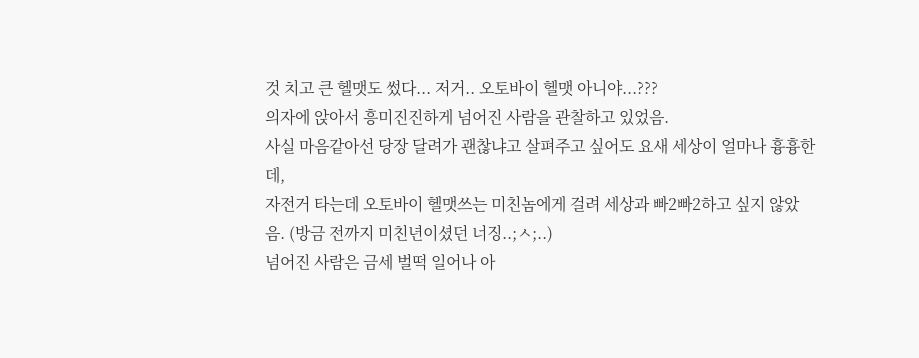것 치고 큰 헬맷도 썼다... 저거.. 오토바이 헬맷 아니야...???
의자에 앉아서 흥미진진하게 넘어진 사람을 관찰하고 있었음.
사실 마음같아선 당장 달려가 괜찮냐고 살펴주고 싶어도 요새 세상이 얼마나 흉흉한데,
자전거 타는데 오토바이 헬맷쓰는 미친놈에게 걸려 세상과 빠2빠2하고 싶지 않았음. (방금 전까지 미친년이셨던 너징..;ㅅ;..)
넘어진 사람은 금세 벌떡 일어나 아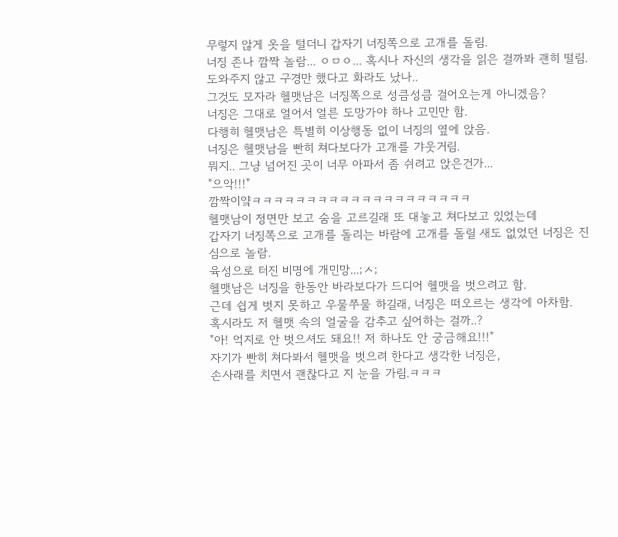무렇지 않게 옷을 털더니 갑자기 너징쪽으로 고개를 돌림.
너징 존나 깜짝 놀람... ㅇㅁㅇ... 혹시나 자신의 생각을 읽은 걸까봐 괜히 떨림.
도와주지 않고 구경만 했다고 화라도 났나..
그것도 모자라 헬맷남은 너징쪽으로 성큼성큼 걸어오는게 아니겠음?
너징은 그대로 얼어서 얼른 도망가야 하나 고민만 함.
다행히 헬맷남은 특별히 이상행동 없이 너징의 옆에 앉음.
너징은 헬맷남을 빤히 쳐다보다가 고개를 갸웃거림.
뭐지.. 그냥 넘어진 곳이 너무 아파서 좀 쉬려고 앉은건가...
"으악!!!"
깜짝이얔ㅋㅋㅋㅋㅋㅋㅋㅋㅋㅋㅋㅋㅋㅋㅋㅋㅋㅋㅋㅋ
헬맷남이 정면만 보고 숨을 고르길래 또 대놓고 쳐다보고 있었는데
갑자기 너징쪽으로 고개를 돌리는 바람에 고개를 돌릴 새도 없었던 너징은 진심으로 놀람.
육성으로 터진 비명에 개민망...;ㅅ;
헬맷남은 너징을 한동안 바라보다가 드디어 헬맷을 벗으려고 함.
근데 쉽게 벗지 못하고 우물쭈물 하길래, 너징은 떠오르는 생각에 아차함.
혹시라도 저 헬맷 속의 얼굴을 감추고 싶어하는 걸까..?
"아! 억지로 안 벗으셔도 돼요!! 저 하나도 안 궁금해요!!!"
자기가 빤히 쳐다봐서 헬맷을 벗으려 한다고 생각한 너징은,
손사래를 치면서 괜찮다고 지 눈을 가림.ㅋㅋㅋ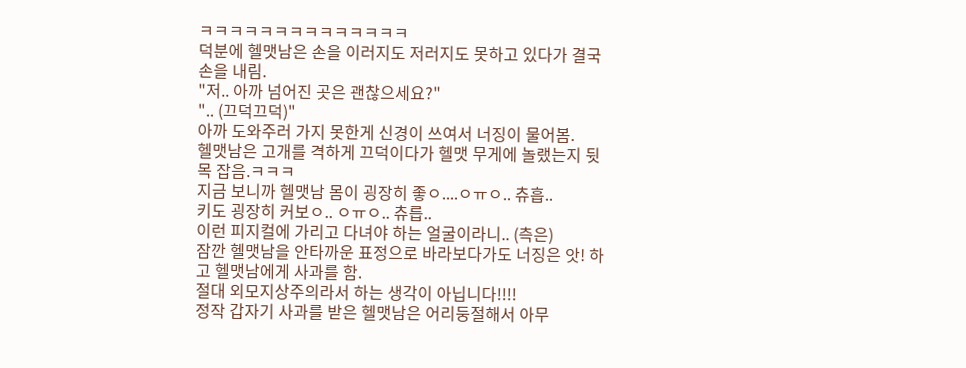ㅋㅋㅋㅋㅋㅋㅋㅋㅋㅋㅋㅋㅋㅋ
덕분에 헬맷남은 손을 이러지도 저러지도 못하고 있다가 결국 손을 내림.
"저.. 아까 넘어진 곳은 괜찮으세요?"
".. (끄덕끄덕)"
아까 도와주러 가지 못한게 신경이 쓰여서 너징이 물어봄.
헬맷남은 고개를 격하게 끄덕이다가 헬맷 무게에 놀랬는지 뒷목 잡음.ㅋㅋㅋ
지금 보니까 헬맷남 몸이 굉장히 좋ㅇ....ㅇㅠㅇ.. 츄흡..
키도 굉장히 커보ㅇ.. ㅇㅠㅇ.. 츄릅..
이런 피지컬에 가리고 다녀야 하는 얼굴이라니.. (측은)
잠깐 헬맷남을 안타까운 표정으로 바라보다가도 너징은 앗! 하고 헬맷남에게 사과를 함.
절대 외모지상주의라서 하는 생각이 아닙니다!!!!
정작 갑자기 사과를 받은 헬맷남은 어리둥절해서 아무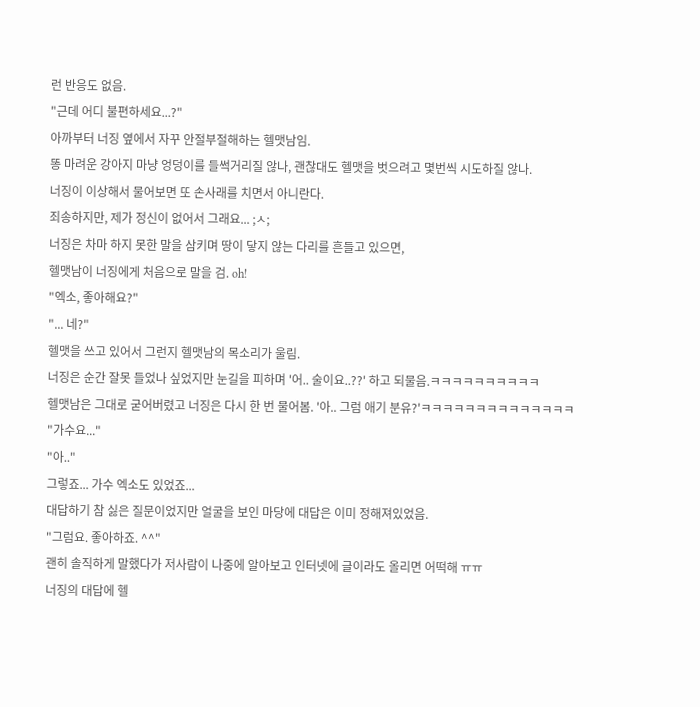런 반응도 없음.
"근데 어디 불편하세요...?"
아까부터 너징 옆에서 자꾸 안절부절해하는 헬맷남임.
똥 마려운 강아지 마냥 엉덩이를 들썩거리질 않나, 괜찮대도 헬맷을 벗으려고 몇번씩 시도하질 않나.
너징이 이상해서 물어보면 또 손사래를 치면서 아니란다.
죄송하지만, 제가 정신이 없어서 그래요... ;ㅅ;
너징은 차마 하지 못한 말을 삼키며 땅이 닿지 않는 다리를 흔들고 있으면,
헬맷남이 너징에게 처음으로 말을 검. oh!
"엑소, 좋아해요?"
"... 네?"
헬맷을 쓰고 있어서 그런지 헬맷남의 목소리가 울림.
너징은 순간 잘못 들었나 싶었지만 눈길을 피하며 '어.. 술이요..??' 하고 되물음.ㅋㅋㅋㅋㅋㅋㅋㅋㅋㅋ
헬맷남은 그대로 굳어버렸고 너징은 다시 한 번 물어봄. '아.. 그럼 애기 분유?'ㅋㅋㅋㅋㅋㅋㅋㅋㅋㅋㅋㅋㅋㅋ
"가수요..."
"아.."
그렇죠... 가수 엑소도 있었죠...
대답하기 참 싫은 질문이었지만 얼굴을 보인 마당에 대답은 이미 정해져있었음.
"그럼요. 좋아하죠. ^^"
괜히 솔직하게 말했다가 저사람이 나중에 알아보고 인터넷에 글이라도 올리면 어떡해 ㅠㅠ
너징의 대답에 헬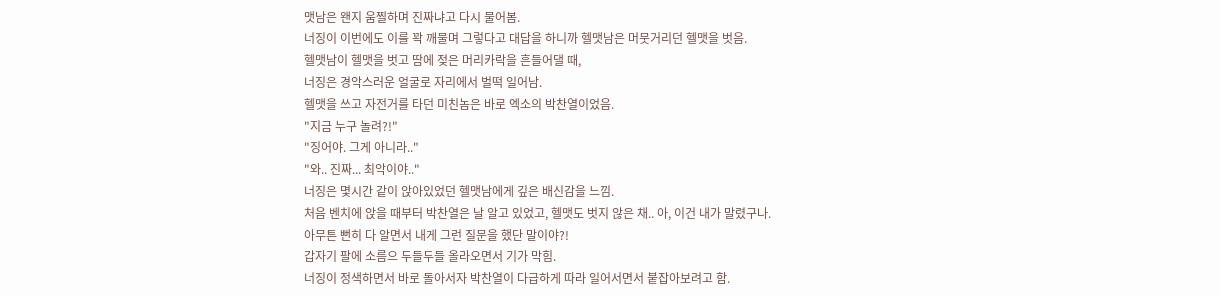맷남은 왠지 움찔하며 진짜냐고 다시 물어봄.
너징이 이번에도 이를 꽉 깨물며 그렇다고 대답을 하니까 헬맷남은 머뭇거리던 헬맷을 벗음.
헬맷남이 헬맷을 벗고 땀에 젖은 머리카락을 흔들어댈 때,
너징은 경악스러운 얼굴로 자리에서 벌떡 일어남.
헬맷을 쓰고 자전거를 타던 미친놈은 바로 엑소의 박찬열이었음.
"지금 누구 놀려?!"
"징어야. 그게 아니라.."
"와.. 진짜... 최악이야.."
너징은 몇시간 같이 앉아있었던 헬맷남에게 깊은 배신감을 느낌.
처음 벤치에 앉을 때부터 박찬열은 날 알고 있었고, 헬맷도 벗지 않은 채.. 아, 이건 내가 말렸구나.
아무튼 뻔히 다 알면서 내게 그런 질문을 했단 말이야?!
갑자기 팔에 소름으 두들두들 올라오면서 기가 막힘.
너징이 정색하면서 바로 돌아서자 박찬열이 다급하게 따라 일어서면서 붙잡아보려고 함.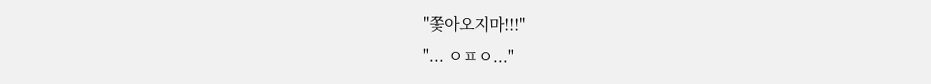"쫓아오지마!!!"
"... ㅇㅍㅇ..."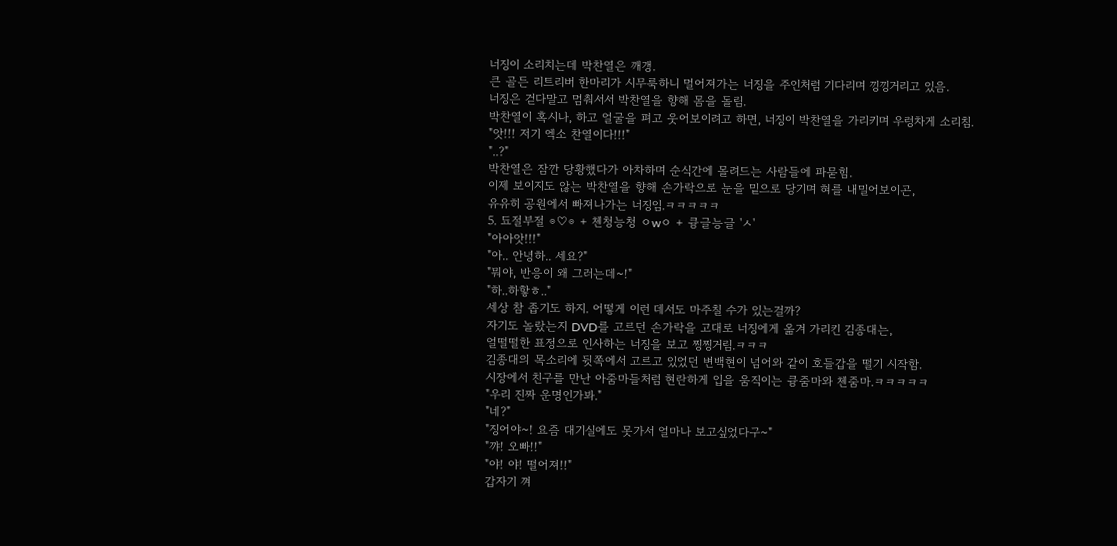너징이 소리치는데 박찬열은 깨갱.
큰 골든 리트리버 한마리가 시무룩하니 멀어져가는 너징을 주인처럼 기다리며 낑낑거리고 있음.
너징은 걷다말고 멈춰서서 박찬열을 향해 몸을 돌림.
박찬열이 혹시나, 하고 얼굴을 펴고 웃어보이려고 하면, 너징이 박찬열을 가리키며 우렁차게 소리침.
"앗!!! 저기 엑소 찬열이다!!!"
"..?"
박찬열은 잠깐 당황했다가 아차하며 순식간에 몰려드는 사람들에 파묻힘.
이제 보이지도 않는 박찬열을 향해 손가락으로 눈을 밑으로 당기며 혀를 내밀어보이곤,
유유히 공원에서 빠져나가는 너징임.ㅋㅋㅋㅋㅋ
5. 됴절부절 ⊙♡⊙ + 첸청능청 ㅇwㅇ + 큥글능글 'ㅅ'
"아아앗!!!"
"아.. 안녕하.. 세요?"
"뭐야, 반응이 왜 그러는데~!"
"하..하핳ㅎ.."
세상 참 좁기도 하지. 어떻게 이런 데서도 마주칠 수가 있는걸까?
자기도 놀랐는지 DVD를 고르던 손가락을 고대로 너징에게 옮겨 가리킨 김종대는,
얼떨떨한 표정으로 인사하는 너징을 보고 찡찡거림.ㅋㅋㅋ
김종대의 목소리에 뒷쪽에서 고르고 있었던 변백현이 넘어와 같이 호들갑을 떨기 시작함.
시장에서 친구를 만난 아줌마들처럼 현란하게 입을 움직이는 큥줌마와 첸줌마.ㅋㅋㅋㅋㅋ
"우리 진짜 운명인가봐."
"네?"
"징어야~! 요즘 대기실에도 못가서 얼마나 보고싶었다구~"
"꺄! 오빠!!"
"야! 야! 떨어져!!"
갑자기 껴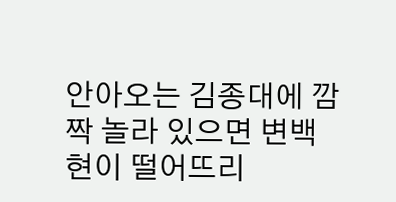안아오는 김종대에 깜짝 놀라 있으면 변백현이 떨어뜨리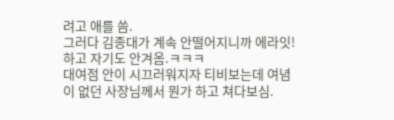려고 애를 씀.
그러다 김종대가 계속 안떨어지니까 에라잇! 하고 자기도 안겨옴.ㅋㅋㅋ
대여점 안이 시끄러워지자 티비보는데 여념이 없던 사장님께서 뭔가 하고 쳐다보심.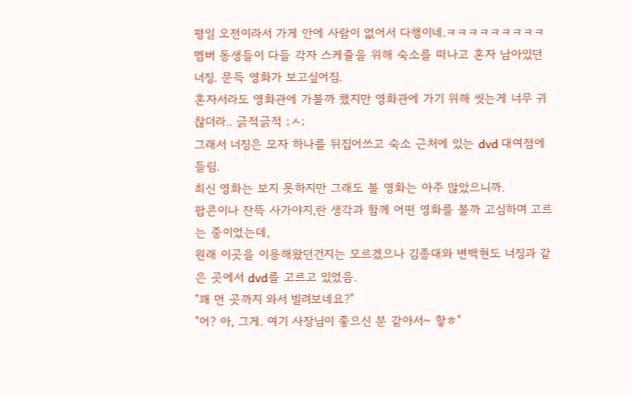평일 오전이라서 가게 안에 사람이 없어서 다행이네.ㅋㅋㅋㅋㅋㅋㅋㅋㅋ
멤버 동생들이 다들 각자 스케쥴을 위해 숙소를 떠나고 혼자 남아있던 너징. 문득 영화가 보고싶어짐.
혼자서라도 영화관에 가볼까 했지만 영화관에 가기 위해 씻는게 너무 귀찮더라.. 긁적긁적 ;ㅅ;
그래서 너징은 모자 하나를 뒤집어쓰고 숙소 근처에 있는 dvd 대여점에 들림.
최신 영화는 보지 못하지만 그래도 볼 영화는 아주 많았으니까.
팝콘이나 잔뜩 사가야지,란 생각과 함께 어떤 영화를 볼까 고심하며 고르는 중이었는데,
원래 이곳을 이용해왔던건지는 모르겠으나 김종대와 변백현도 너징과 같은 곳에서 dvd를 고르고 있었음.
"꽤 먼 곳까지 와서 빌려보네요?"
"어? 아, 그게. 여기 사장님이 좋으신 분 같아서~ 핳ㅎ"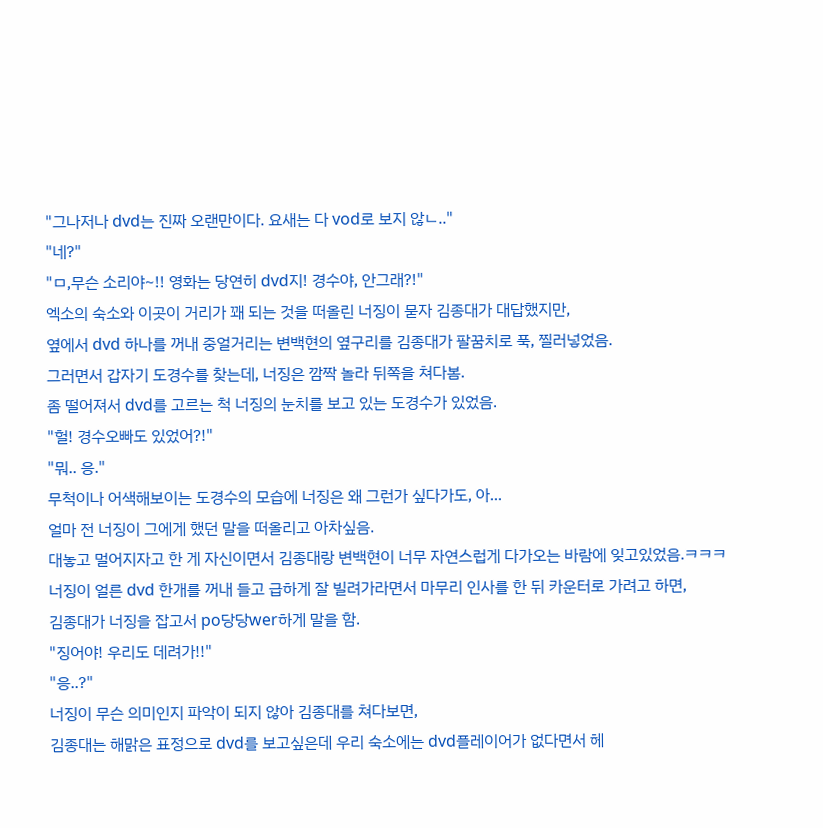"그나저나 dvd는 진짜 오랜만이다. 요새는 다 vod로 보지 않ㄴ.."
"네?"
"ㅁ,무슨 소리야~!! 영화는 당연히 dvd지! 경수야, 안그래?!"
엑소의 숙소와 이곳이 거리가 꽤 되는 것을 떠올린 너징이 묻자 김종대가 대답했지만,
옆에서 dvd 하나를 꺼내 중얼거리는 변백현의 옆구리를 김종대가 팔꿈치로 푹, 찔러넣었음.
그러면서 갑자기 도경수를 찾는데, 너징은 깜짝 놀라 뒤쪽을 쳐다봄.
좀 떨어져서 dvd를 고르는 척 너징의 눈치를 보고 있는 도경수가 있었음.
"헐! 경수오빠도 있었어?!"
"뭐.. 응."
무척이나 어색해보이는 도경수의 모습에 너징은 왜 그런가 싶다가도, 아...
얼마 전 너징이 그에게 했던 말을 떠올리고 아차싶음.
대놓고 멀어지자고 한 게 자신이면서 김종대랑 변백현이 너무 자연스럽게 다가오는 바람에 잊고있었음.ㅋㅋㅋ
너징이 얼른 dvd 한개를 꺼내 들고 급하게 잘 빌려가라면서 마무리 인사를 한 뒤 카운터로 가려고 하면,
김종대가 너징을 잡고서 po당당wer하게 말을 함.
"징어야! 우리도 데려가!!"
"응..?"
너징이 무슨 의미인지 파악이 되지 않아 김종대를 쳐다보면,
김종대는 해맑은 표정으로 dvd를 보고싶은데 우리 숙소에는 dvd플레이어가 없다면서 헤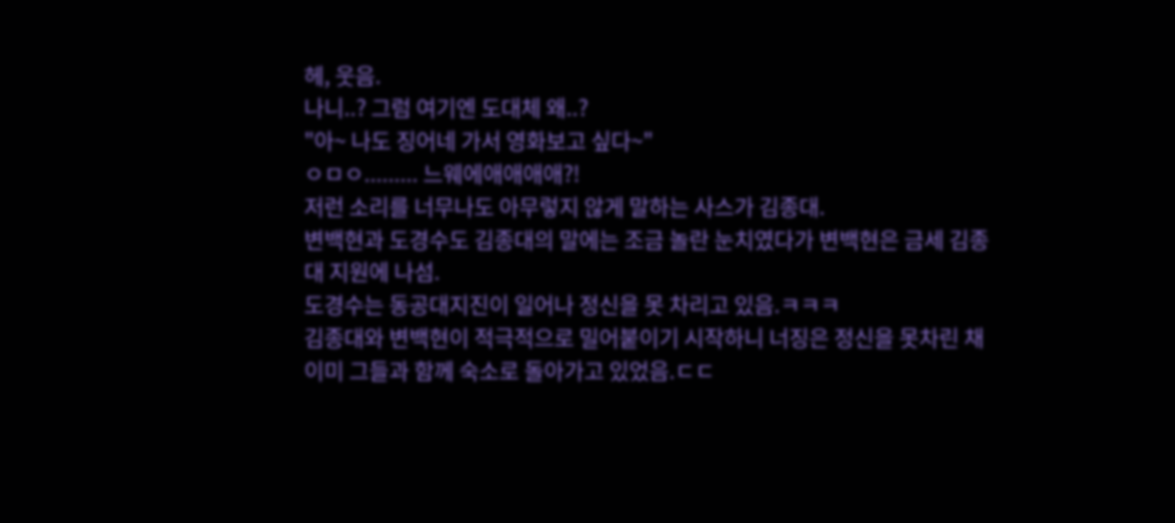헤, 웃음.
나니..? 그럼 여기엔 도대체 왜..?
"아~ 나도 징어네 가서 영화보고 싶다~"
ㅇㅁㅇ......... 느웨에애애애애?!
저런 소리를 너무나도 아무렇지 않게 말하는 사스가 김종대.
변백현과 도경수도 김종대의 말에는 조금 놀란 눈치였다가 변백현은 금세 김종대 지원에 나섬.
도경수는 동공대지진이 일어나 정신을 못 차리고 있음.ㅋㅋㅋ
김종대와 변백현이 적극적으로 밀어붙이기 시작하니 너징은 정신을 못차린 채 이미 그들과 함께 숙소로 돌아가고 있었음.ㄷㄷ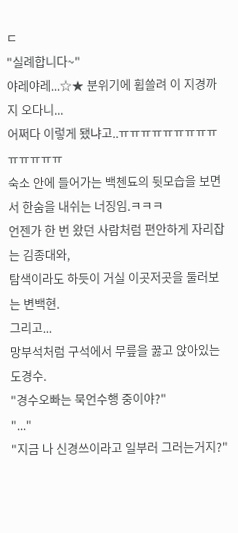ㄷ
"실례합니다~"
야레야레...☆★ 분위기에 휩쓸려 이 지경까지 오다니...
어쩌다 이렇게 됐냐고..ㅠㅠㅠㅠㅠㅠㅠㅠㅠㅠㅠㅠㅠㅠ
숙소 안에 들어가는 백첸됴의 뒷모습을 보면서 한숨을 내쉬는 너징임.ㅋㅋㅋ
언젠가 한 번 왔던 사람처럼 편안하게 자리잡는 김종대와,
탐색이라도 하듯이 거실 이곳저곳을 둘러보는 변백현.
그리고...
망부석처럼 구석에서 무릎을 꿇고 앉아있는 도경수.
"경수오빠는 묵언수행 중이야?"
"..."
"지금 나 신경쓰이라고 일부러 그러는거지?"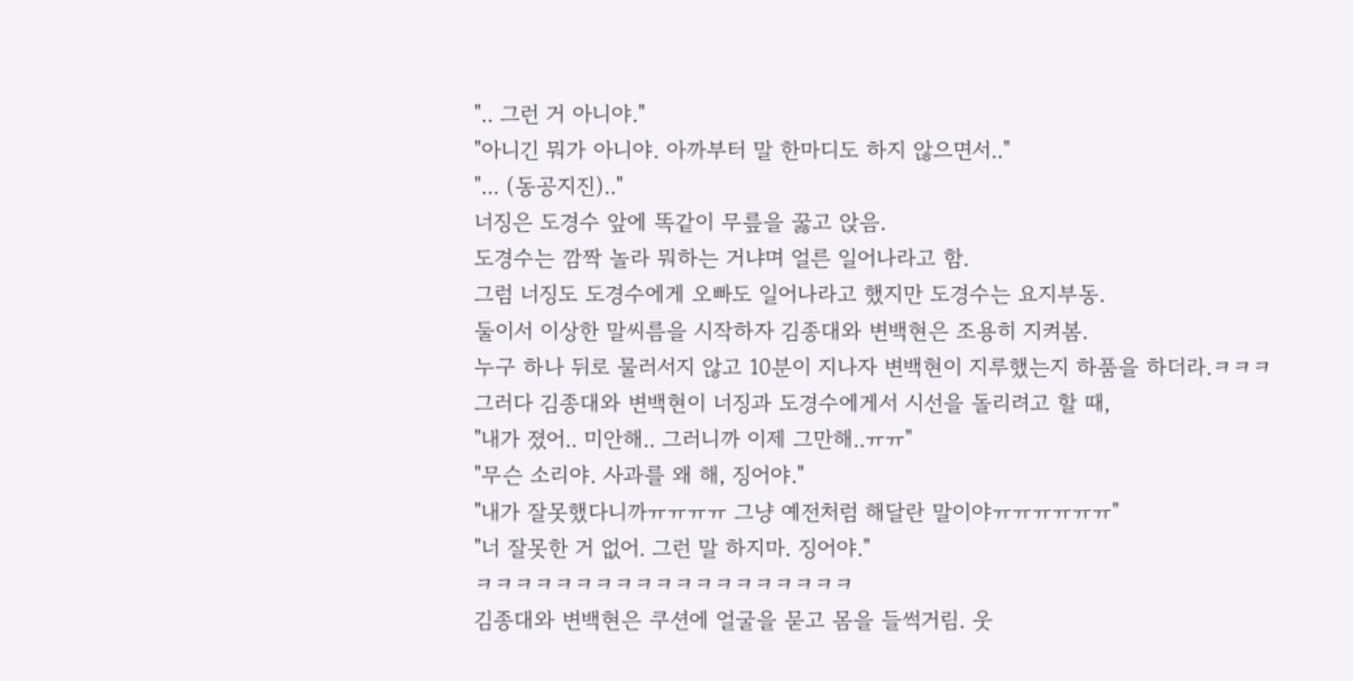".. 그런 거 아니야."
"아니긴 뭐가 아니야. 아까부터 말 한마디도 하지 않으면서.."
"... (동공지진).."
너징은 도경수 앞에 똑같이 무릎을 꿇고 앉음.
도경수는 깜짝 놀라 뭐하는 거냐며 얼른 일어나라고 함.
그럼 너징도 도경수에게 오빠도 일어나라고 했지만 도경수는 요지부동.
둘이서 이상한 말씨름을 시작하자 김종대와 변백현은 조용히 지켜봄.
누구 하나 뒤로 물러서지 않고 10분이 지나자 변백현이 지루했는지 하품을 하더라.ㅋㅋㅋ
그러다 김종대와 변백현이 너징과 도경수에게서 시선을 돌리려고 할 때,
"내가 졌어.. 미안해.. 그러니까 이제 그만해..ㅠㅠ"
"무슨 소리야. 사과를 왜 해, 징어야."
"내가 잘못했다니까ㅠㅠㅠㅠ 그냥 예전처럼 해달란 말이야ㅠㅠㅠㅠㅠㅠ"
"너 잘못한 거 없어. 그런 말 하지마. 징어야."
ㅋㅋㅋㅋㅋㅋㅋㅋㅋㅋㅋㅋㅋㅋㅋㅋㅋㅋㅋ
김종대와 변백현은 쿠션에 얼굴을 묻고 몸을 들썩거림. 웃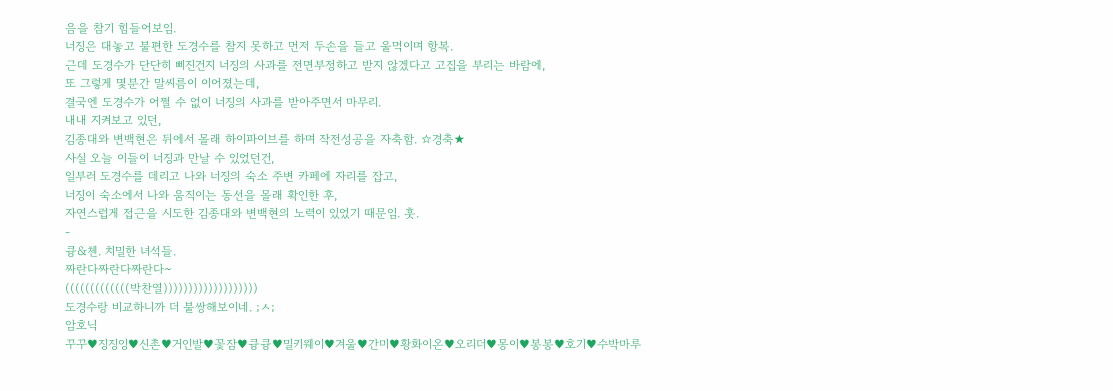음을 참기 힘들어보임.
너징은 대놓고 불편한 도경수를 참지 못하고 먼저 두손을 들고 울먹이며 항복.
근데 도경수가 단단히 삐진건지 너징의 사과를 전면부정하고 받지 않겠다고 고집을 부리는 바람에,
또 그렇게 몇분간 말씨름이 이어졌는데,
결국엔 도경수가 어쩔 수 없이 너징의 사과를 받아주면서 마무리.
내내 지켜보고 있던,
김종대와 변백현은 뒤에서 몰래 하이파이브를 하며 작전성공을 자축함. ☆경축★
사실 오늘 이들이 너징과 만날 수 있었던건,
일부러 도경수를 데리고 나와 너징의 숙소 주변 카페에 자리를 잡고,
너징이 숙소에서 나와 움직이는 동선을 몰래 확인한 후,
자연스럽게 접근을 시도한 김종대와 변백현의 노력이 있었기 때문임. 훗.
-
큥&첸. 치밀한 녀석들.
짜란다짜란다짜란다~
(((((((((((((박찬열)))))))))))))))))))
도경수랑 비교하니까 더 불쌍해보이네. ;ㅅ;
암호닉
꾸꾸♥징징잉♥신촌♥거인발♥꽃잠♥큥큥♥밀키웨이♥겨울♥간미♥황화이온♥오리더♥몽이♥봉봉♥호기♥수박마루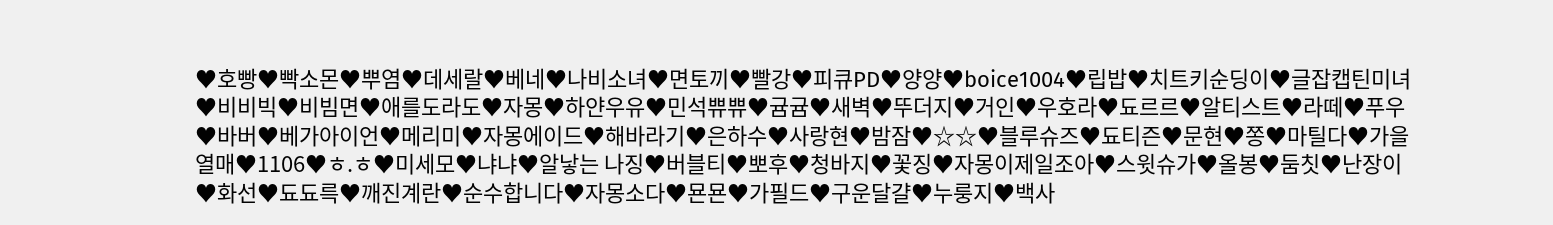♥호빵♥빡소몬♥뿌염♥데세랄♥베네♥나비소녀♥면토끼♥빨강♥피큐PD♥양양♥boice1004♥립밥♥치트키순딩이♥글잡캡틴미녀♥비비빅♥비빔면♥애를도라도♥자몽♥하얀우유♥민석쀼쀼♥귬귬♥새벽♥뚜더지♥거인♥우호라♥됴르르♥알티스트♥라떼♥푸우♥바버♥베가아이언♥메리미♥자몽에이드♥해바라기♥은하수♥사랑현♥밤잠♥☆☆♥블루슈즈♥됴티즌♥문현♥쫑♥마틸다♥가을열매♥1106♥ㅎ.ㅎ♥미세모♥냐냐♥알낳는 나징♥버블티♥뽀후♥청바지♥꽃징♥자몽이제일조아♥스윗슈가♥올봉♥둠칫♥난장이♥화선♥됴됴륵♥깨진계란♥순수합니다♥자몽소다♥묜묜♥가필드♥구운달걀♥누룽지♥백사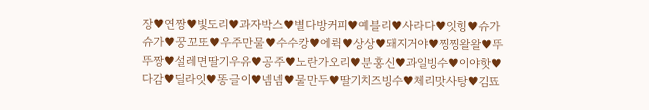장♥연짱♥빛도리♥과자박스♥별다방커피♥예블리♥사라다♥잇힝♥슈가슈가♥꿍꼬또♥우주만물♥수수캉♥에뤽♥상상♥돼지거야♥찡찡왈왈♥뚜뚜짱♥설레면딸기우유♥공주♥노란가오리♥분홍신♥과일빙수♥이야핫♥다감♥딜라잇♥똥글이♥넴넴♥물만두♥딸기치즈빙수♥체리맛사탕♥김뚀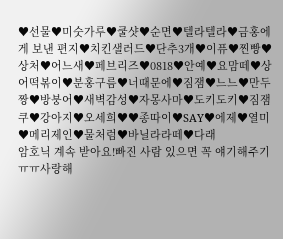♥선물♥미숫가루♥쿨샷♥순면♥텔라텔라♥금홍에게 보낸 편지♥치킨샐러드♥단추3개♥이퓨♥찐빵♥상처♥어느새♥페브리즈♥0818♥안예♥요맘떼♥상어떡볶이♥분홍구름♥너때문에♥짐잼♥느느♥만두짱♥방붕어♥새벽감성♥자몽사마♥도키도키♥짐잼쿠♥강아지♥오세희♥♥종따이♥SAY♥에제♥열미♥메리제인♥물처럼♥바닐라라떼♥다래
암호닉 계속 받아요!빠진 사람 있으면 꼭 얘기해주기ㅠㅠ사랑해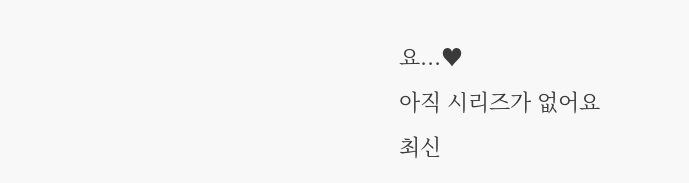요...♥
아직 시리즈가 없어요
최신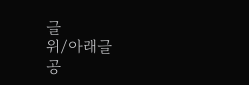글
위/아래글
공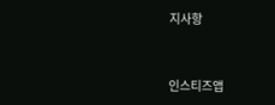지사항


인스티즈앱